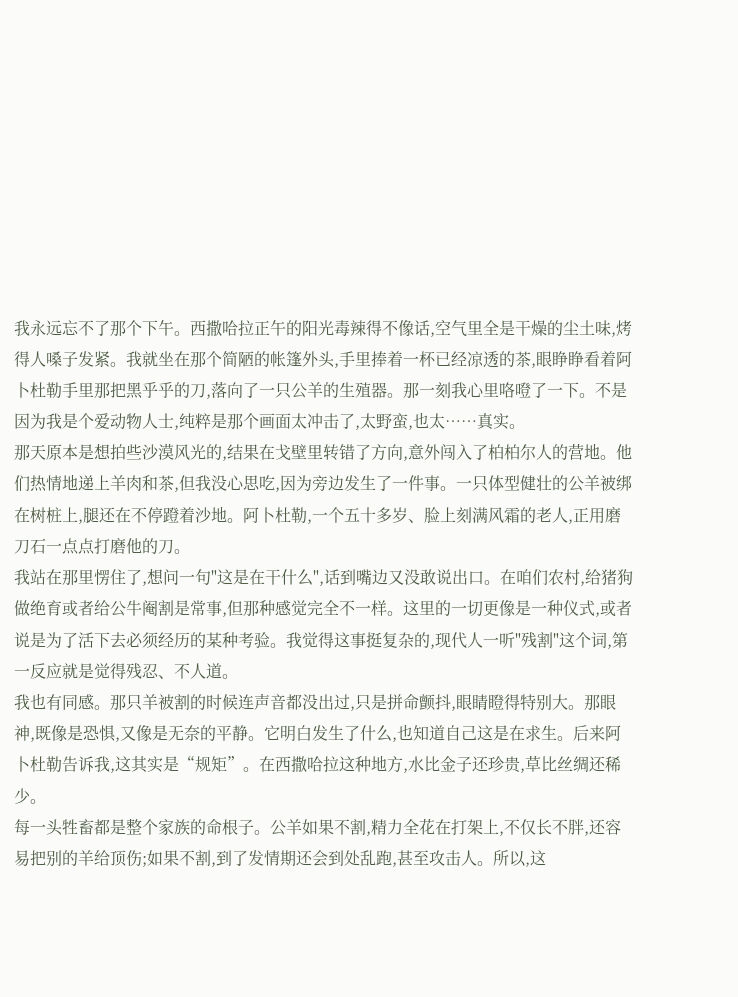我永远忘不了那个下午。西撒哈拉正午的阳光毒辣得不像话,空气里全是干燥的尘土味,烤得人嗓子发紧。我就坐在那个简陋的帐篷外头,手里捧着一杯已经凉透的茶,眼睁睁看着阿卜杜勒手里那把黑乎乎的刀,落向了一只公羊的生殖器。那一刻我心里咯噔了一下。不是因为我是个爱动物人士,纯粹是那个画面太冲击了,太野蛮,也太……真实。
那天原本是想拍些沙漠风光的,结果在戈壁里转错了方向,意外闯入了柏柏尔人的营地。他们热情地递上羊肉和茶,但我没心思吃,因为旁边发生了一件事。一只体型健壮的公羊被绑在树桩上,腿还在不停蹬着沙地。阿卜杜勒,一个五十多岁、脸上刻满风霜的老人,正用磨刀石一点点打磨他的刀。
我站在那里愣住了,想问一句"这是在干什么",话到嘴边又没敢说出口。在咱们农村,给猪狗做绝育或者给公牛阉割是常事,但那种感觉完全不一样。这里的一切更像是一种仪式,或者说是为了活下去必须经历的某种考验。我觉得这事挺复杂的,现代人一听"残割"这个词,第一反应就是觉得残忍、不人道。
我也有同感。那只羊被割的时候连声音都没出过,只是拼命颤抖,眼睛瞪得特别大。那眼神,既像是恐惧,又像是无奈的平静。它明白发生了什么,也知道自己这是在求生。后来阿卜杜勒告诉我,这其实是“规矩”。在西撒哈拉这种地方,水比金子还珍贵,草比丝绸还稀少。
每一头牲畜都是整个家族的命根子。公羊如果不割,精力全花在打架上,不仅长不胖,还容易把别的羊给顶伤;如果不割,到了发情期还会到处乱跑,甚至攻击人。所以,这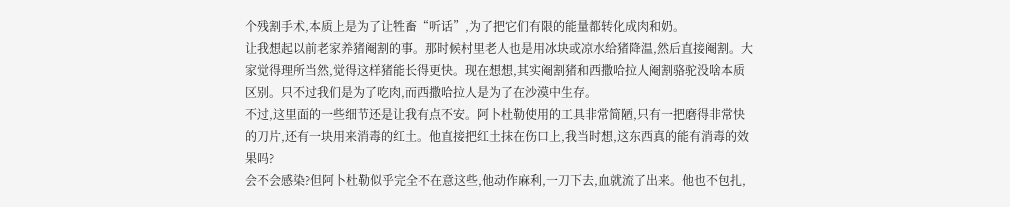个残割手术,本质上是为了让牲畜“听话”,为了把它们有限的能量都转化成肉和奶。
让我想起以前老家养猪阉割的事。那时候村里老人也是用冰块或凉水给猪降温,然后直接阉割。大家觉得理所当然,觉得这样猪能长得更快。现在想想,其实阉割猪和西撒哈拉人阉割骆驼没啥本质区别。只不过我们是为了吃肉,而西撒哈拉人是为了在沙漠中生存。
不过,这里面的一些细节还是让我有点不安。阿卜杜勒使用的工具非常简陋,只有一把磨得非常快的刀片,还有一块用来消毒的红土。他直接把红土抹在伤口上,我当时想,这东西真的能有消毒的效果吗?
会不会感染?但阿卜杜勒似乎完全不在意这些,他动作麻利,一刀下去,血就流了出来。他也不包扎,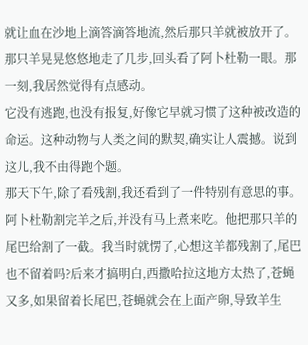就让血在沙地上滴答滴答地流,然后那只羊就被放开了。那只羊晃晃悠悠地走了几步,回头看了阿卜杜勒一眼。那一刻,我居然觉得有点感动。
它没有逃跑,也没有报复,好像它早就习惯了这种被改造的命运。这种动物与人类之间的默契,确实让人震撼。说到这儿,我不由得跑个题。
那天下午,除了看残割,我还看到了一件特别有意思的事。阿卜杜勒割完羊之后,并没有马上煮来吃。他把那只羊的尾巴给割了一截。我当时就愣了,心想这羊都残割了,尾巴也不留着吗?后来才搞明白,西撒哈拉这地方太热了,苍蝇又多,如果留着长尾巴,苍蝇就会在上面产卵,导致羊生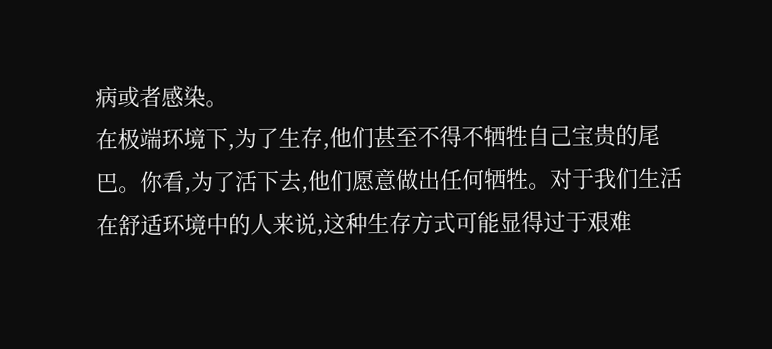病或者感染。
在极端环境下,为了生存,他们甚至不得不牺牲自己宝贵的尾巴。你看,为了活下去,他们愿意做出任何牺牲。对于我们生活在舒适环境中的人来说,这种生存方式可能显得过于艰难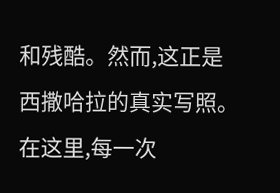和残酷。然而,这正是西撒哈拉的真实写照。在这里,每一次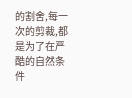的割舍,每一次的剪裁,都是为了在严酷的自然条件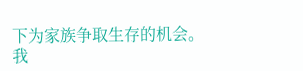下为家族争取生存的机会。
我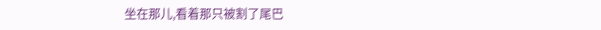坐在那儿,看着那只被割了尾巴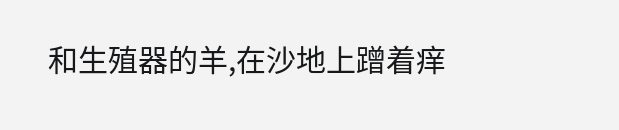和生殖器的羊,在沙地上蹭着痒